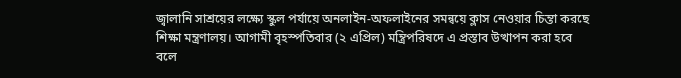জ্বালানি সাশ্রয়ের লক্ষ্যে স্কুল পর্যায়ে অনলাইন-অফলাইনের সমন্বয়ে ক্লাস নেওয়ার চিন্তা করছে শিক্ষা মন্ত্রণালয়। আগামী বৃহস্পতিবার (২ এপ্রিল) মন্ত্রিপরিষদে এ প্রস্তাব উত্থাপন করা হবে বলে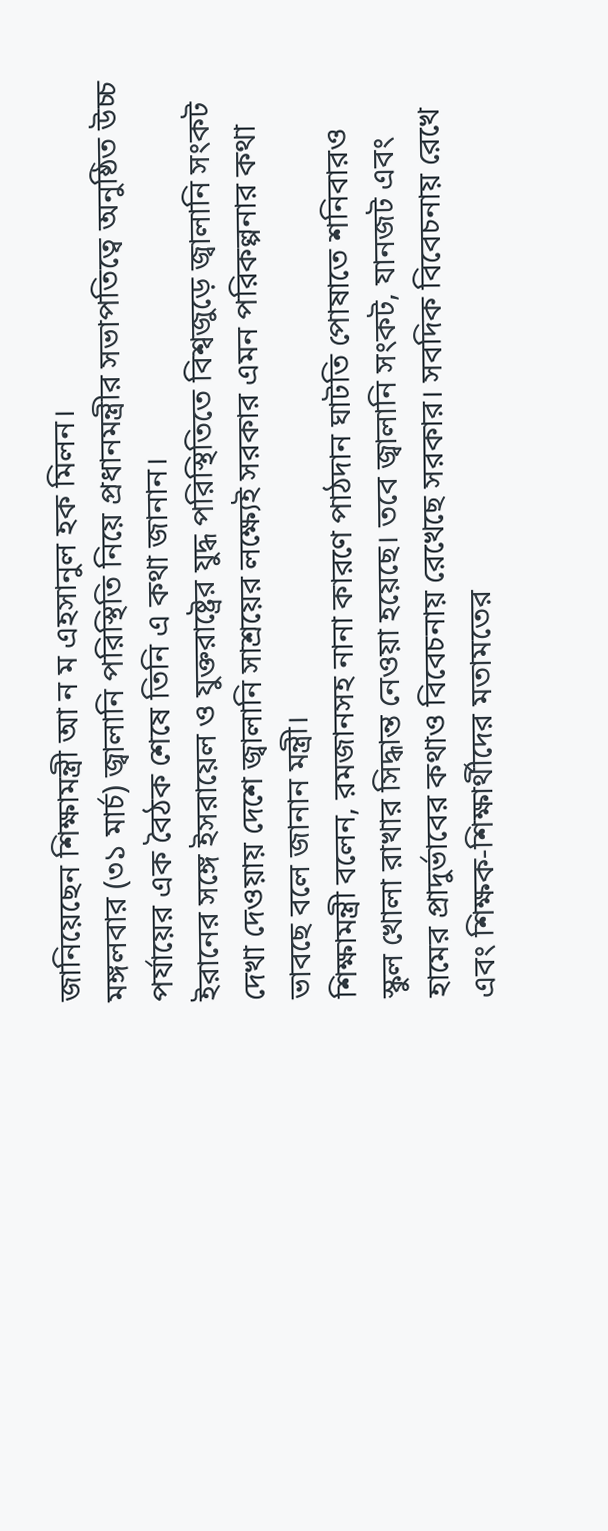জানিয়েছেন শিক্ষামন্ত্রী আ ন ম এহসানুল হক মিলন।
মঙ্গলবার (৩১ মার্চ) জ্বালানি পরিস্থিতি নিয়ে প্রধানমন্ত্রীর সভাপতিত্বে অনুষ্ঠিত উচ্চ পর্যায়ের এক বৈঠক শেষে তিনি এ কথা জানান।
ইরানের সঙ্গে ইসরায়েল ও যুক্তরাষ্ট্রের যুদ্ধ পরিস্থিতিতে বিশ্বজুড়ে জ্বালানি সংকট দেখা দেওয়ায় দেশে জ্বালানি সাশ্রয়ের লক্ষ্যেই সরকার এমন পরিকল্পনার কথা ভাবছে বলে জানান মন্ত্রী।
শিক্ষামন্ত্রী বলেন, রমজানসহ নানা কারণে পাঠদান ঘাটতি পোষাতে শনিবারও স্কুল খোলা রাখার সিদ্ধান্ত নেওয়া হয়েছে। তবে জ্বালানি সংকট, যানজট এবং হামের প্রাদুর্ভাবের কথাও বিবেচনায় রেখেছে সরকার। সবদিক বিবেচনায় রেখে এবং শিক্ষক-শিক্ষার্থীদের মতামতের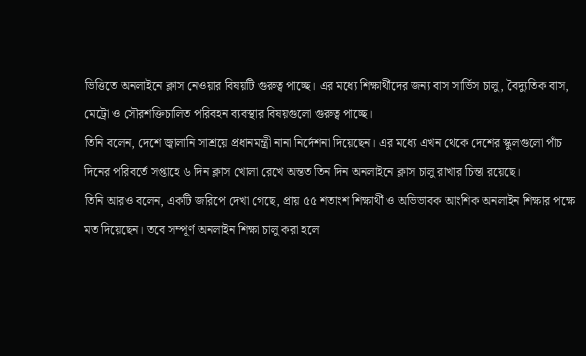ভিত্তিতে অনলাইনে ক্লাস নেওয়ার বিষয়টি গুরুত্ব পাচ্ছে। এর মধ্যে শিক্ষার্থীদের জন্য বাস সার্ভিস চালু, বৈদ্যুতিক বাস, মেট্রো ও সৌরশক্তিচালিত পরিবহন ব্যবস্থার বিষয়গুলো গুরুত্ব পাচ্ছে।
তিনি বলেন, দেশে জ্বালানি সাশ্রয়ে প্রধানমন্ত্রী নানা নির্দেশনা দিয়েছেন। এর মধ্যে এখন থেকে দেশের স্কুলগুলো পাঁচ দিনের পরিবর্তে সপ্তাহে ৬ দিন ক্লাস খোলা রেখে অন্তত তিন দিন অনলাইনে ক্লাস চালু রাখার চিন্তা রয়েছে।
তিনি আরও বলেন, একটি জরিপে দেখা গেছে, প্রায় ৫৫ শতাংশ শিক্ষার্থী ও অভিভাবক আংশিক অনলাইন শিক্ষার পক্ষে মত দিয়েছেন। তবে সম্পূর্ণ অনলাইন শিক্ষা চালু করা হলে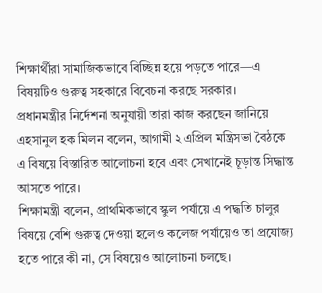শিক্ষার্থীরা সামাজিকভাবে বিচ্ছিন্ন হয়ে পড়তে পারে—এ বিষয়টিও গুরুত্ব সহকারে বিবেচনা করছে সরকার।
প্রধানমন্ত্রীর নির্দেশনা অনুযায়ী তারা কাজ করছেন জানিয়ে এহসানুল হক মিলন বলেন, আগামী ২ এপ্রিল মন্ত্রিসভা বৈঠকে এ বিষয়ে বিস্তারিত আলোচনা হবে এবং সেখানেই চূড়ান্ত সিদ্ধান্ত আসতে পারে।
শিক্ষামন্ত্রী বলেন, প্রাথমিকভাবে স্কুল পর্যায়ে এ পদ্ধতি চালুর বিষয়ে বেশি গুরুত্ব দেওয়া হলেও কলেজ পর্যায়েও তা প্রযোজ্য হতে পারে কী না, সে বিষয়েও আলোচনা চলছে।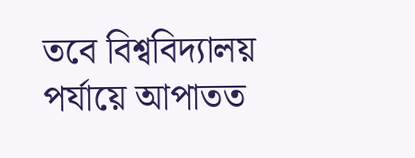তবে বিশ্ববিদ্যালয় পর্যায়ে আপাতত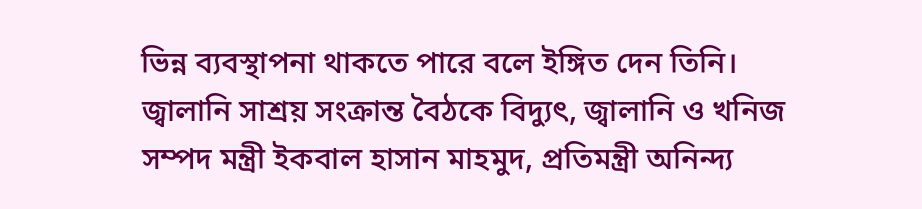ভিন্ন ব্যবস্থাপনা থাকতে পারে বলে ইঙ্গিত দেন তিনি।
জ্বালানি সাশ্রয় সংক্রান্ত বৈঠকে বিদ্যুৎ, জ্বালানি ও খনিজ সম্পদ মন্ত্রী ইকবাল হাসান মাহমুদ, প্রতিমন্ত্রী অনিন্দ্য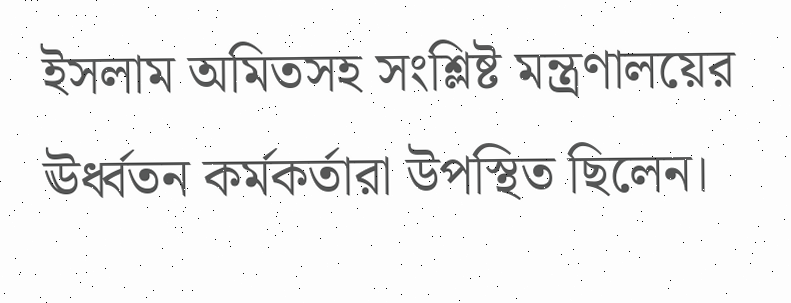ইসলাম অমিতসহ সংশ্লিষ্ট মন্ত্রণালয়ের ঊর্ধ্বতন কর্মকর্তারা উপস্থিত ছিলেন।